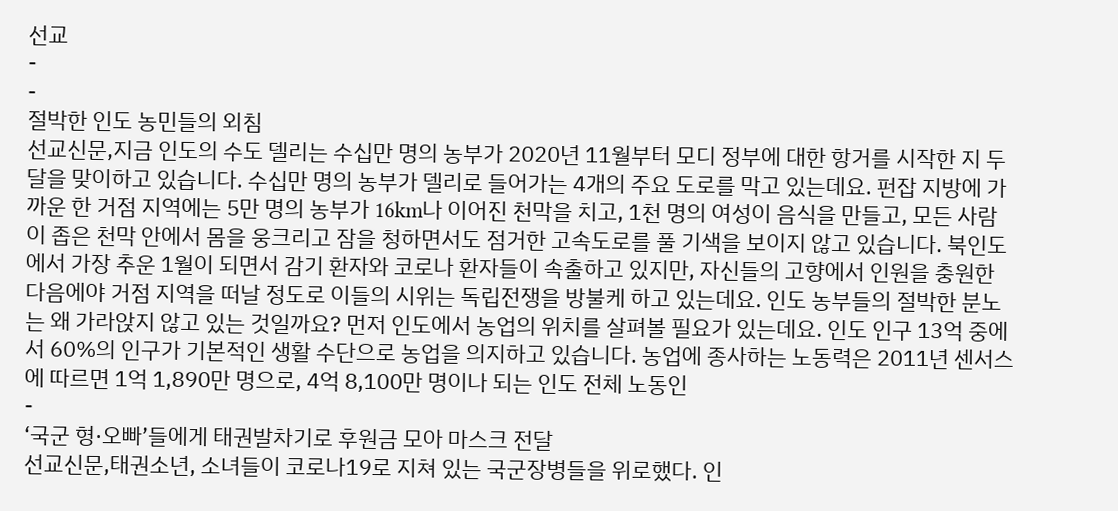선교
-
-
절박한 인도 농민들의 외침
선교신문,지금 인도의 수도 델리는 수십만 명의 농부가 2020년 11월부터 모디 정부에 대한 항거를 시작한 지 두 달을 맞이하고 있습니다. 수십만 명의 농부가 델리로 들어가는 4개의 주요 도로를 막고 있는데요. 펀잡 지방에 가까운 한 거점 지역에는 5만 명의 농부가 16km나 이어진 천막을 치고, 1천 명의 여성이 음식을 만들고, 모든 사람이 좁은 천막 안에서 몸을 웅크리고 잠을 청하면서도 점거한 고속도로를 풀 기색을 보이지 않고 있습니다. 북인도에서 가장 추운 1월이 되면서 감기 환자와 코로나 환자들이 속출하고 있지만, 자신들의 고향에서 인원을 충원한 다음에야 거점 지역을 떠날 정도로 이들의 시위는 독립전쟁을 방불케 하고 있는데요. 인도 농부들의 절박한 분노는 왜 가라앉지 않고 있는 것일까요? 먼저 인도에서 농업의 위치를 살펴볼 필요가 있는데요. 인도 인구 13억 중에서 60%의 인구가 기본적인 생활 수단으로 농업을 의지하고 있습니다. 농업에 종사하는 노동력은 2011년 센서스에 따르면 1억 1,890만 명으로, 4억 8,100만 명이나 되는 인도 전체 노동인
-
‘국군 형·오빠’들에게 태권발차기로 후원금 모아 마스크 전달
선교신문,태권소년, 소녀들이 코로나19로 지쳐 있는 국군장병들을 위로했다. 인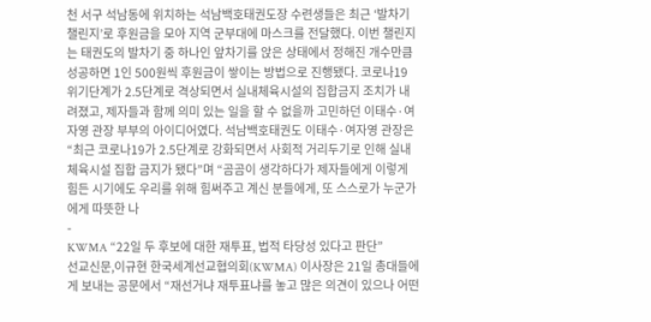천 서구 석남동에 위치하는 석남백호태권도장 수련생들은 최근 ‘발차기 챌린지’로 후원금을 모아 지역 군부대에 마스크를 전달했다. 이번 챌린지는 태권도의 발차기 중 하나인 앞차기를 앉은 상태에서 정해진 개수만큼 성공하면 1인 500원씩 후원금이 쌓이는 방법으로 진행됐다. 코로나19 위기단계가 2.5단계로 격상되면서 실내체육시설의 집합금지 조치가 내려졌고, 제자들과 함께 의미 있는 일을 할 수 없을까 고민하던 이태수·여자영 관장 부부의 아이디어였다. 석남백호태권도 이태수·여자영 관장은 “최근 코로나19가 2.5단계로 강화되면서 사회적 거리두기로 인해 실내 체육시설 집합 금지가 됐다”며 “곰곰이 생각하다가 제자들에게 이렇게 힘든 시기에도 우리를 위해 힘써주고 계신 분들에게, 또 스스로가 누군가에게 따뜻한 나
-
KWMA “22일 두 후보에 대한 재투표, 법적 타당성 있다고 판단”
선교신문,이규현 한국세계선교협의회(KWMA) 이사장은 21일 총대들에게 보내는 공문에서 “재선거냐 재투표냐를 놓고 많은 의견이 있으나 어떤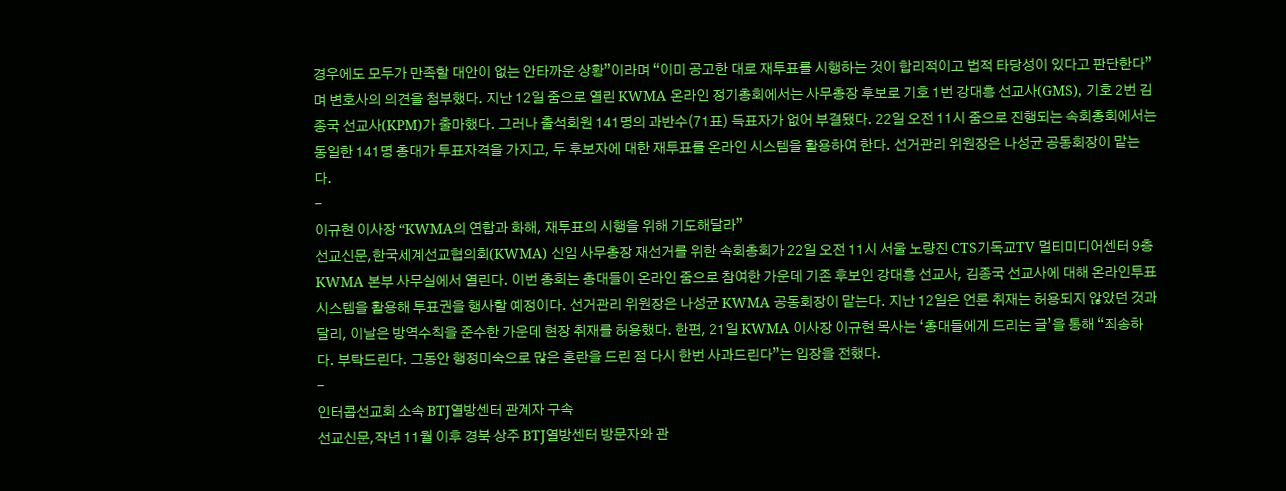경우에도 모두가 만족할 대안이 없는 안타까운 상황”이라며 “이미 공고한 대로 재투표를 시행하는 것이 합리적이고 법적 타당성이 있다고 판단한다”며 변호사의 의견을 첨부했다. 지난 12일 줌으로 열린 KWMA 온라인 정기총회에서는 사무총장 후보로 기호 1번 강대흥 선교사(GMS), 기호 2번 김종국 선교사(KPM)가 출마했다. 그러나 출석회원 141명의 과반수(71표) 득표자가 없어 부결됐다. 22일 오전 11시 줌으로 진행되는 속회총회에서는 동일한 141명 총대가 투표자격을 가지고, 두 후보자에 대한 재투표를 온라인 시스템을 활용하여 한다. 선거관리 위원장은 나성균 공동회장이 맡는다.
-
이규현 이사장 “KWMA의 연합과 화해, 재투표의 시행을 위해 기도해달라”
선교신문,한국세계선교협의회(KWMA) 신임 사무총장 재선거를 위한 속회총회가 22일 오전 11시 서울 노량진 CTS기독교TV 멀티미디어센터 9층 KWMA 본부 사무실에서 열린다. 이번 총회는 총대들이 온라인 줌으로 참여한 가운데 기존 후보인 강대흥 선교사, 김종국 선교사에 대해 온라인투표시스템을 활용해 투표권을 행사할 예정이다. 선거관리 위원장은 나성균 KWMA 공동회장이 맡는다. 지난 12일은 언론 취재는 허용되지 않았던 것과 달리, 이날은 방역수칙을 준수한 가운데 현장 취재를 허용했다. 한편, 21일 KWMA 이사장 이규현 목사는 ‘총대들에게 드리는 글’을 통해 “죄송하다. 부탁드린다. 그동안 행정미숙으로 많은 혼란을 드린 점 다시 한번 사과드린다”는 입장을 전했다.
-
인터콥선교회 소속 BTJ열방센터 관계자 구속
선교신문,작년 11월 이후 경북 상주 BTJ열방센터 방문자와 관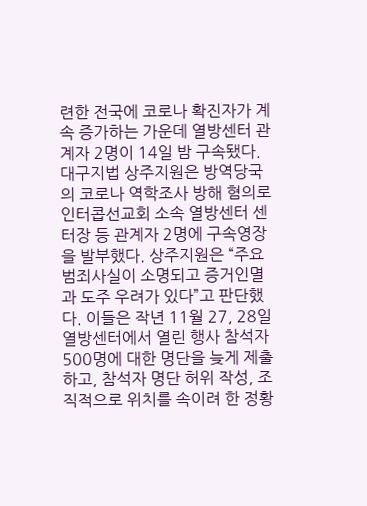련한 전국에 코로나 확진자가 계속 증가하는 가운데 열방센터 관계자 2명이 14일 밤 구속됐다. 대구지법 상주지원은 방역당국의 코로나 역학조사 방해 혐의로 인터콥선교회 소속 열방센터 센터장 등 관계자 2명에 구속영장을 발부했다. 상주지원은 “주요 범죄사실이 소명되고 증거인멸과 도주 우려가 있다”고 판단했다. 이들은 작년 11월 27, 28일 열방센터에서 열린 행사 참석자 500명에 대한 명단을 늦게 제출하고, 참석자 명단 허위 작성, 조직적으로 위치를 속이려 한 정황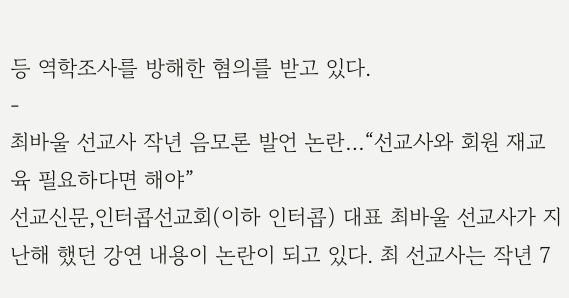등 역학조사를 방해한 혐의를 받고 있다.
-
최바울 선교사 작년 음모론 발언 논란…“선교사와 회원 재교육 필요하다면 해야”
선교신문,인터콥선교회(이하 인터콥) 대표 최바울 선교사가 지난해 했던 강연 내용이 논란이 되고 있다. 최 선교사는 작년 7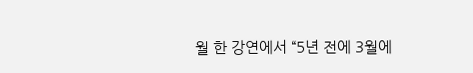월 한 강연에서 “5년 전에 3월에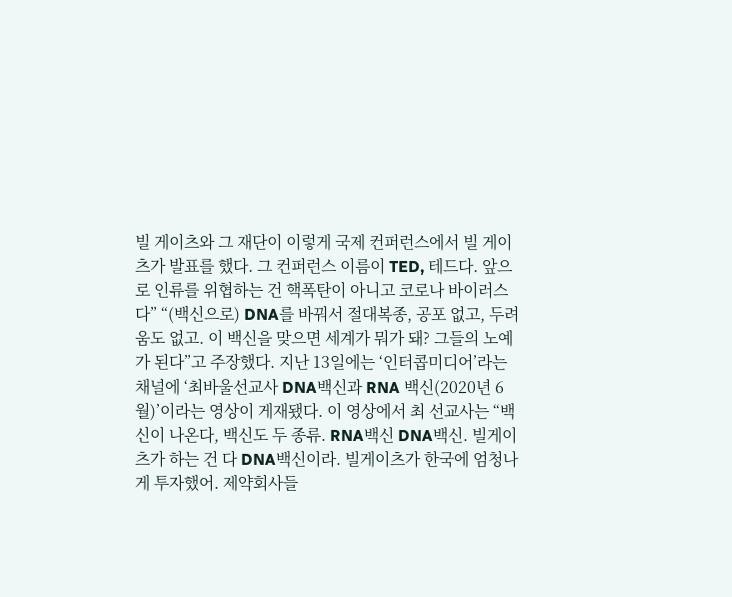빌 게이츠와 그 재단이 이렇게 국제 컨퍼런스에서 빌 게이츠가 발표를 했다. 그 컨퍼런스 이름이 TED, 테드다. 앞으로 인류를 위협하는 건 핵폭탄이 아니고 코로나 바이러스다” “(백신으로) DNA를 바꿔서 절대복종, 공포 없고, 두려움도 없고. 이 백신을 맞으면 세계가 뭐가 돼? 그들의 노예가 된다”고 주장했다. 지난 13일에는 ‘인터콥미디어’라는 채널에 ‘최바울선교사 DNA백신과 RNA 백신(2020년 6월)’이라는 영상이 게재됐다. 이 영상에서 최 선교사는 “백신이 나온다, 백신도 두 종류. RNA백신 DNA백신. 빌게이츠가 하는 건 다 DNA백신이라. 빌게이츠가 한국에 엄청나게 투자했어. 제약회사들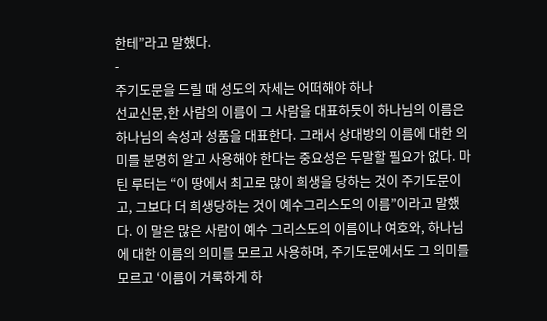한테”라고 말했다.
-
주기도문을 드릴 때 성도의 자세는 어떠해야 하나
선교신문,한 사람의 이름이 그 사람을 대표하듯이 하나님의 이름은 하나님의 속성과 성품을 대표한다. 그래서 상대방의 이름에 대한 의미를 분명히 알고 사용해야 한다는 중요성은 두말할 필요가 없다. 마틴 루터는 “이 땅에서 최고로 많이 희생을 당하는 것이 주기도문이고, 그보다 더 희생당하는 것이 예수그리스도의 이름”이라고 말했다. 이 말은 많은 사람이 예수 그리스도의 이름이나 여호와, 하나님에 대한 이름의 의미를 모르고 사용하며, 주기도문에서도 그 의미를 모르고 ‘이름이 거룩하게 하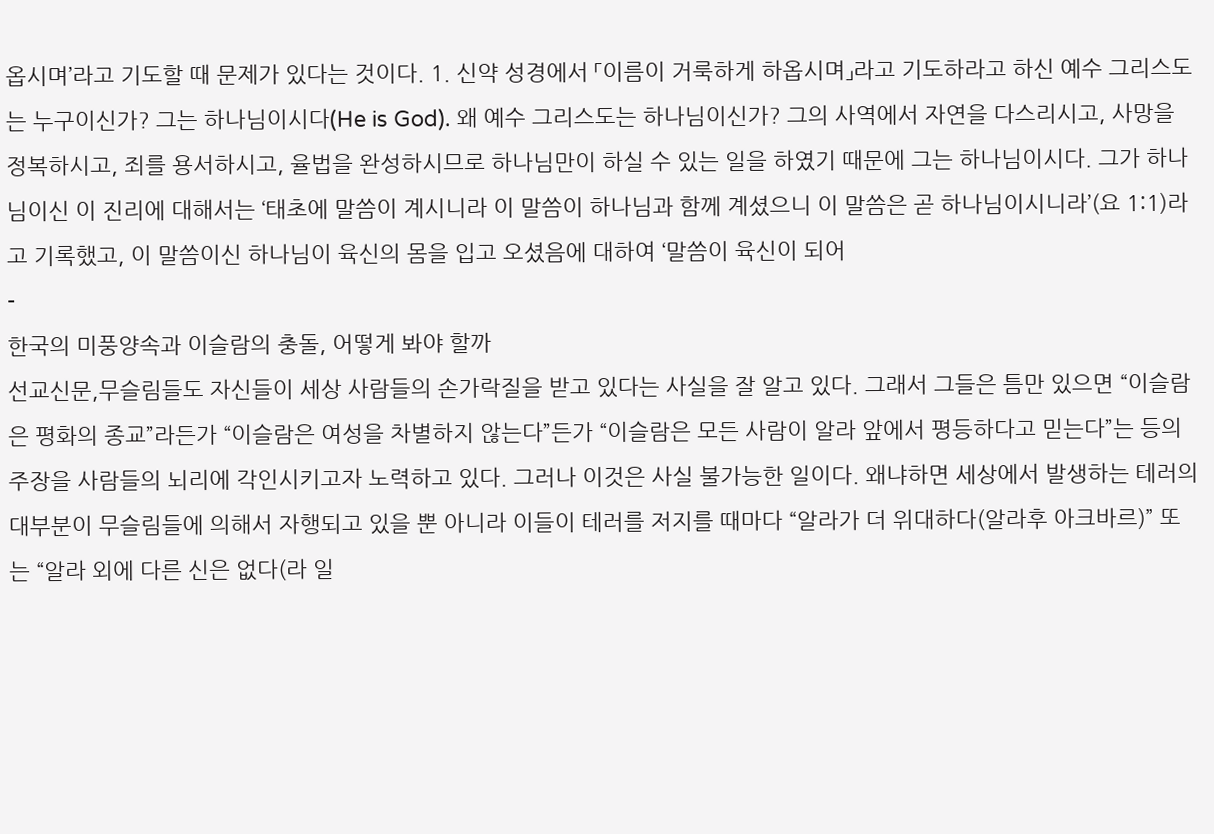옵시며’라고 기도할 때 문제가 있다는 것이다. 1. 신약 성경에서 「이름이 거룩하게 하옵시며」라고 기도하라고 하신 예수 그리스도는 누구이신가? 그는 하나님이시다(He is God). 왜 예수 그리스도는 하나님이신가? 그의 사역에서 자연을 다스리시고, 사망을 정복하시고, 죄를 용서하시고, 율법을 완성하시므로 하나님만이 하실 수 있는 일을 하였기 때문에 그는 하나님이시다. 그가 하나님이신 이 진리에 대해서는 ‘태초에 말씀이 계시니라 이 말씀이 하나님과 함께 계셨으니 이 말씀은 곧 하나님이시니라’(요 1:1)라고 기록했고, 이 말씀이신 하나님이 육신의 몸을 입고 오셨음에 대하여 ‘말씀이 육신이 되어
-
한국의 미풍양속과 이슬람의 충돌, 어떻게 봐야 할까
선교신문,무슬림들도 자신들이 세상 사람들의 손가락질을 받고 있다는 사실을 잘 알고 있다. 그래서 그들은 틈만 있으면 “이슬람은 평화의 종교”라든가 “이슬람은 여성을 차별하지 않는다”든가 “이슬람은 모든 사람이 알라 앞에서 평등하다고 믿는다”는 등의 주장을 사람들의 뇌리에 각인시키고자 노력하고 있다. 그러나 이것은 사실 불가능한 일이다. 왜냐하면 세상에서 발생하는 테러의 대부분이 무슬림들에 의해서 자행되고 있을 뿐 아니라 이들이 테러를 저지를 때마다 “알라가 더 위대하다(알라후 아크바르)” 또는 “알라 외에 다른 신은 없다(라 일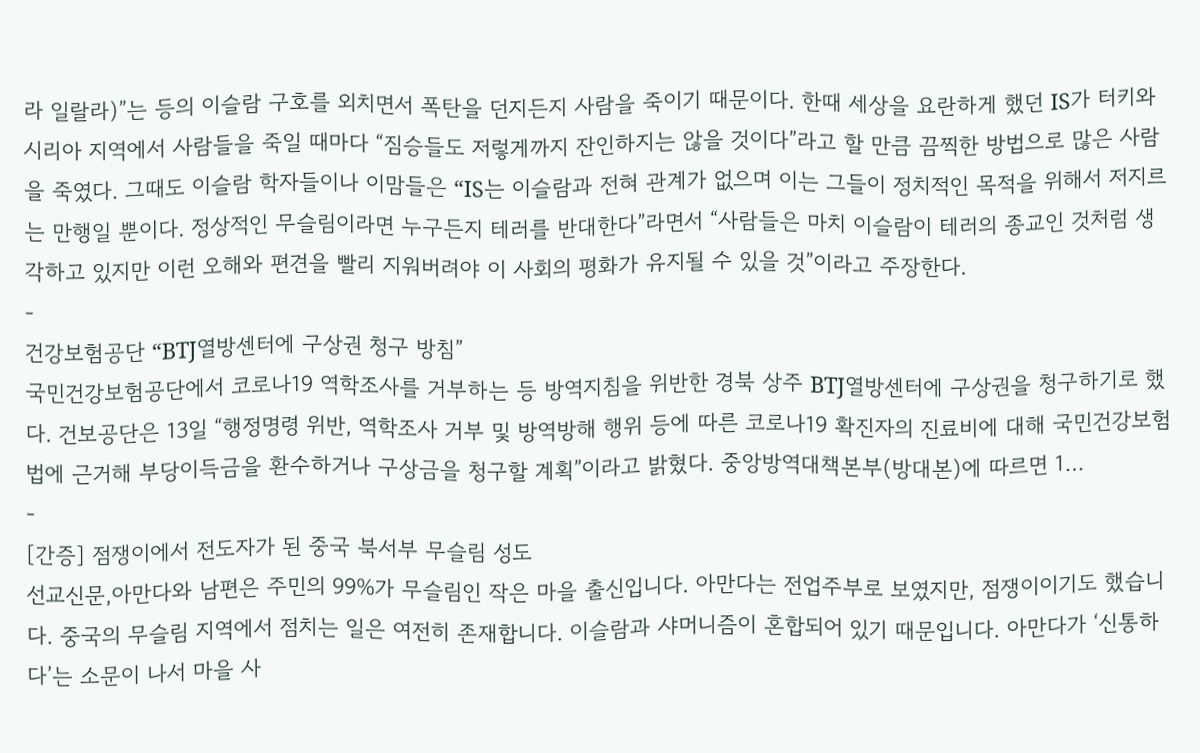라 일랄라)”는 등의 이슬람 구호를 외치면서 폭탄을 던지든지 사람을 죽이기 때문이다. 한때 세상을 요란하게 했던 IS가 터키와 시리아 지역에서 사람들을 죽일 때마다 “짐승들도 저렇게까지 잔인하지는 않을 것이다”라고 할 만큼 끔찍한 방법으로 많은 사람을 죽였다. 그때도 이슬람 학자들이나 이맘들은 “IS는 이슬람과 전혀 관계가 없으며 이는 그들이 정치적인 목적을 위해서 저지르는 만행일 뿐이다. 정상적인 무슬림이라면 누구든지 테러를 반대한다”라면서 “사람들은 마치 이슬람이 테러의 종교인 것처럼 생각하고 있지만 이런 오해와 편견을 빨리 지워버려야 이 사회의 평화가 유지될 수 있을 것”이라고 주장한다.
-
건강보험공단 “BTJ열방센터에 구상권 청구 방침”
국민건강보험공단에서 코로나19 역학조사를 거부하는 등 방역지침을 위반한 경북 상주 BTJ열방센터에 구상권을 청구하기로 했다. 건보공단은 13일 “행정명령 위반, 역학조사 거부 및 방역방해 행위 등에 따른 코로나19 확진자의 진료비에 대해 국민건강보험법에 근거해 부당이득금을 환수하거나 구상금을 청구할 계획”이라고 밝혔다. 중앙방역대책본부(방대본)에 따르면 1…
-
[간증] 점쟁이에서 전도자가 된 중국 북서부 무슬림 성도
선교신문,아만다와 남편은 주민의 99%가 무슬림인 작은 마을 출신입니다. 아만다는 전업주부로 보였지만, 점쟁이이기도 했습니다. 중국의 무슬림 지역에서 점치는 일은 여전히 존재합니다. 이슬람과 샤머니즘이 혼합되어 있기 때문입니다. 아만다가 ‘신통하다’는 소문이 나서 마을 사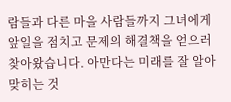람들과 다른 마을 사람들까지 그녀에게 앞일을 점치고 문제의 해결책을 얻으러 찾아왔습니다. 아만다는 미래를 잘 알아맞히는 것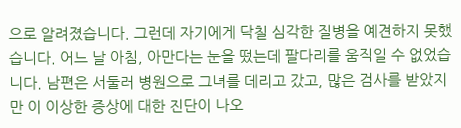으로 알려졌습니다. 그런데 자기에게 닥칠 심각한 질병을 예견하지 못했습니다. 어느 날 아침, 아만다는 눈을 떴는데 팔다리를 움직일 수 없었습니다. 남편은 서둘러 병원으로 그녀를 데리고 갔고, 많은 검사를 받았지만 이 이상한 증상에 대한 진단이 나오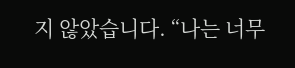지 않았습니다. “나는 너무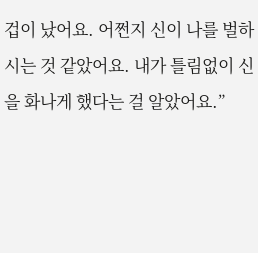겁이 났어요. 어쩐지 신이 나를 벌하시는 것 같았어요. 내가 틀림없이 신을 화나게 했다는 걸 알았어요.”